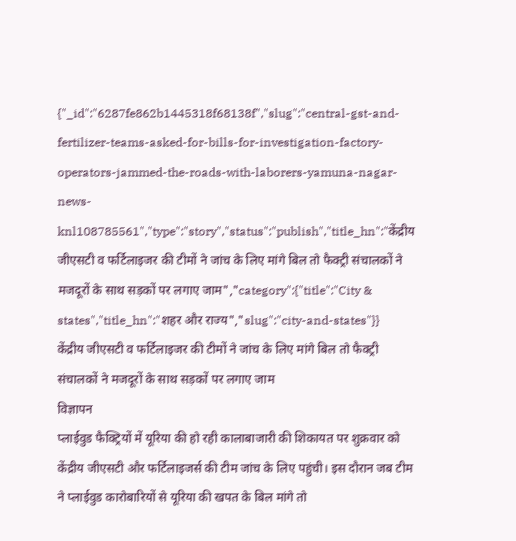{"_id":"6287fe862b1445318f68138f","slug":"central-gst-and-fertilizer-teams-asked-for-bills-for-investigation-factory-operators-jammed-the-roads-with-laborers-yamuna-nagar-news-knl108785561","type":"story","status":"publish","title_hn":"केंद्रीय जीएसटी व फर्टिलाइजर की टीमों ने जांच के लिए मांगे बिल तो फैक्ट्री संचालकों ने मजदूरों के साथ सड़कों पर लगाए जाम","category":{"title":"City & states","title_hn":"शहर और राज्य","slug":"city-and-states"}}
केंद्रीय जीएसटी व फर्टिलाइजर की टीमों ने जांच के लिए मांगे बिल तो फैक्ट्री संचालकों ने मजदूरों के साथ सड़कों पर लगाए जाम
विज्ञापन
प्लाईवुड फैक्ट्रियों में यूरिया की हो रही कालाबाजारी की शिकायत पर शुक्रवार को केंद्रीय जीएसटी और फर्टिलाइजर्स की टीम जांच के लिए पहुंची। इस दौरान जब टीम ने प्लाईवुड कारोबारियों से यूरिया की खपत के बिल मांगे तो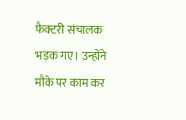फैक्टरी संचालक भड़क गए। उन्होंने मौके पर काम कर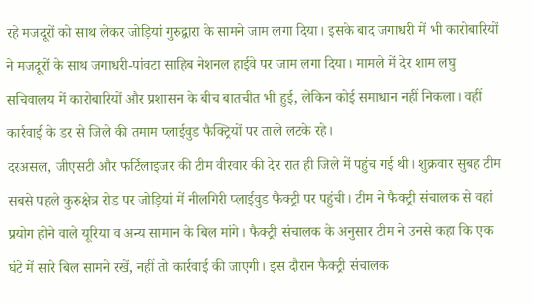रहे मजदूरों को साथ लेकर जोड़ियां गुरुद्वारा के सामने जाम लगा दिया। इसके बाद जगाधरी में भी कारोबारियों ने मजदूरों के साथ जगाधरी-पांवटा साहिब नेशनल हाईवे पर जाम लगा दिया। मामले में देर शाम लघु सचिवालय में कारोबारियों और प्रशासन के बीच बातचीत भी हुई, लेकिन कोई समाधान नहीं निकला। वहीं कार्रवाई के डर से जिले की तमाम प्लाईवुड फैक्ट्रियों पर ताले लटके रहे।
दरअसल, जीएसटी और फर्टिलाइजर की टीम वीरवार की देर रात ही जिले में पहुंच गई थी। शुक्रवार सुबह टीम सबसे पहले कुरुक्षेत्र रोड पर जोड़ियां में नीलगिरी प्लाईवुड फैक्ट्री पर पहुंची। टीम ने फैक्ट्री संचालक से वहां प्रयोग होने वाले यूरिया व अन्य सामान के बिल मांगे। फैक्ट्री संचालक के अनुसार टीम ने उनसे कहा कि एक घंटे में सारे बिल सामने रखें, नहीं तो कार्रवाई की जाएगी। इस दौरान फैक्ट्री संचालक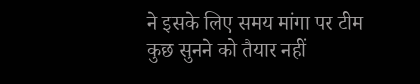ने इसके लिए समय मांगा पर टीम कुछ सुनने को तैयार नहीं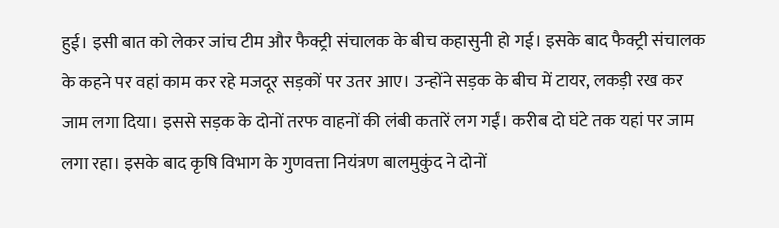हुई। इसी बात को लेकर जांच टीम और फैक्ट्री संचालक के बीच कहासुनी हो गई। इसके बाद फैक्ट्री संचालक के कहने पर वहां काम कर रहे मजदूर सड़कों पर उतर आए। उन्होंने सड़क के बीच में टायर, लकड़ी रख कर जाम लगा दिया। इससे सड़क के दोनों तरफ वाहनों की लंबी कतारें लग गईं। करीब दो घंटे तक यहां पर जाम लगा रहा। इसके बाद कृषि विभाग के गुणवत्ता नियंत्रण बालमुकुंद ने दोनों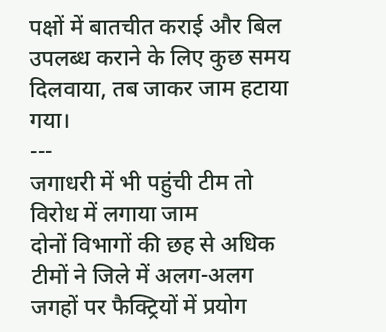पक्षों में बातचीत कराई और बिल उपलब्ध कराने के लिए कुछ समय दिलवाया, तब जाकर जाम हटाया गया।
---
जगाधरी में भी पहुंची टीम तो विरोध में लगाया जाम
दोनों विभागों की छह से अधिक टीमों ने जिले में अलग-अलग जगहों पर फैक्ट्रियों में प्रयोग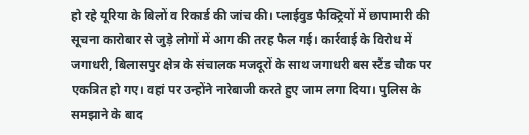हो रहे यूरिया के बिलों व रिकार्ड की जांच की। प्लाईवुड फैक्ट्रियों में छापामारी की सूचना कारोबार से जुड़े लोगों में आग की तरह फैल गई। कार्रवाई के विरोध में जगाधरी, बिलासपुर क्षेत्र के संचालक मजदूरों के साथ जगाधरी बस स्टैंड चौक पर एकत्रित हो गए। वहां पर उन्होंने नारेबाजी करते हुए जाम लगा दिया। पुलिस के समझाने के बाद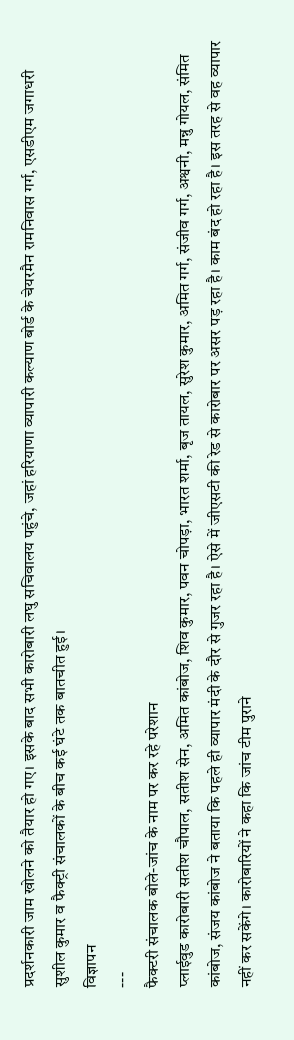प्रदर्शनकारी जाम खोलने को तैयार हो गए। इसके बाद सभी कारोबारी लघु सचिवालय पहुंचे, जहां हरियाणा व्यापारी कल्याण बोर्ड के चेयरमैन रामनिवास गर्ग, एसडीएम जगाधरी सुशील कुमार व फैक्ट्री संचालकों के बीच कई घंटे तक बातचीत हुई।
विज्ञापन
---
फैक्टरी संचालक बोले-जांच के नाम पर कर रहे परेशान
प्लाईवुड कारोबारी सतीश चौपाल, सतीश सेन, अमित कांबोज, शिव कुमार, पवन चोपड़ा, भारत शर्मा, बृज तायल, सुरेश कुमार, अमित गर्ग, संजीव गर्ग, अश्वनी, मन्नु गोयल, संमित कांबोज, संजय कांबोज ने बताया कि पहले ही व्यापार मंदी के दौर से गुजर रहा है। ऐसे में जीएसटी की रेड से कारोबार पर असर पड़ रहा है। काम बंद हो रहा है। इस तरह से वह व्यापार नहीं कर सकेंगे। कारोबारियों ने कहा कि जांच टीम पुराने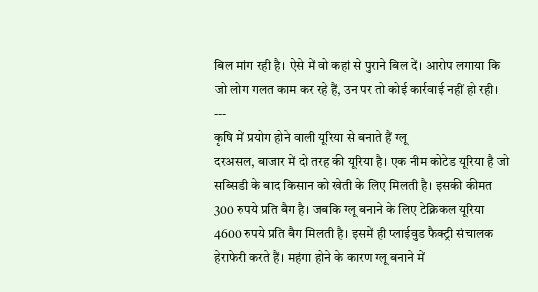बिल मांग रही है। ऐसे में वो कहां से पुराने बिल दें। आरोप लगाया कि जो लोग गलत काम कर रहे हैं, उन पर तो कोई कार्रवाई नहीं हो रही।
---
कृषि में प्रयोग होने वाली यूरिया से बनाते हैं ग्लू
दरअसल, बाजार में दो तरह की यूरिया है। एक नीम कोटेड यूरिया है जो सब्सिडी के बाद किसान को खेती के लिए मिलती है। इसकी कीमत 300 रुपये प्रति बैग है। जबकि ग्लू बनाने के लिए टेक्निकल यूरिया 4600 रुपये प्रति बैग मिलती है। इसमें ही प्लाईवुड फैक्ट्री संचालक हेराफेरी करते हैं। महंगा होने के कारण ग्लू बनाने में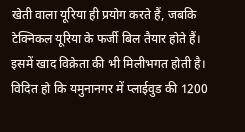खेती वाला यूरिया ही प्रयोग करते हैं, जबकि टेक्निकल यूरिया के फर्जी बिल तैयार होते हैं। इसमें खाद विक्रेता की भी मिलीभगत होती है। विदित हो कि यमुनानगर में प्लाईवुड की 1200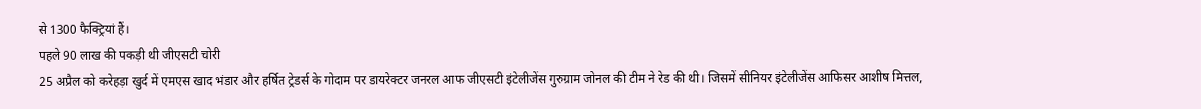से 1300 फैक्ट्रियां हैं।
पहले 90 लाख की पकड़ी थी जीएसटी चोरी
25 अप्रैल को करेहड़ा खुर्द में एमएस खाद भंडार और हर्षित ट्रेडर्स के गोदाम पर डायरेक्टर जनरल आफ जीएसटी इंटेलीजेंस गुरुग्राम जोनल की टीम ने रेड की थी। जिसमें सीनियर इंटेलीजेंस आफिसर आशीष मित्तल,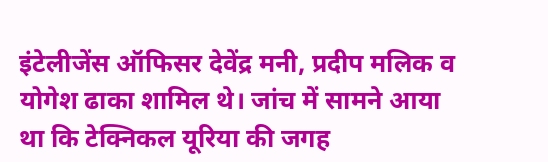इंटेलीजेंस ऑफिसर देवेंद्र मनी, प्रदीप मलिक व योगेश ढाका शामिल थे। जांच में सामने आया था कि टेक्निकल यूरिया की जगह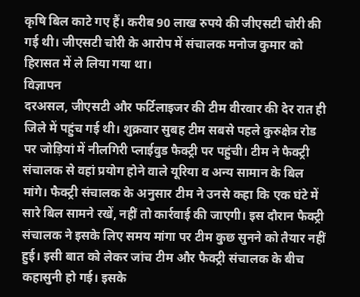कृषि बिल काटे गए हैं। करीब 90 लाख रुपये की जीएसटी चोरी की गई थी। जीएसटी चोरी के आरोप में संचालक मनोज कुमार को हिरासत में ले लिया गया था।
विज्ञापन
दरअसल, जीएसटी और फर्टिलाइजर की टीम वीरवार की देर रात ही जिले में पहुंच गई थी। शुक्रवार सुबह टीम सबसे पहले कुरुक्षेत्र रोड पर जोड़ियां में नीलगिरी प्लाईवुड फैक्ट्री पर पहुंची। टीम ने फैक्ट्री संचालक से वहां प्रयोग होने वाले यूरिया व अन्य सामान के बिल मांगे। फैक्ट्री संचालक के अनुसार टीम ने उनसे कहा कि एक घंटे में सारे बिल सामने रखें, नहीं तो कार्रवाई की जाएगी। इस दौरान फैक्ट्री संचालक ने इसके लिए समय मांगा पर टीम कुछ सुनने को तैयार नहीं हुई। इसी बात को लेकर जांच टीम और फैक्ट्री संचालक के बीच कहासुनी हो गई। इसके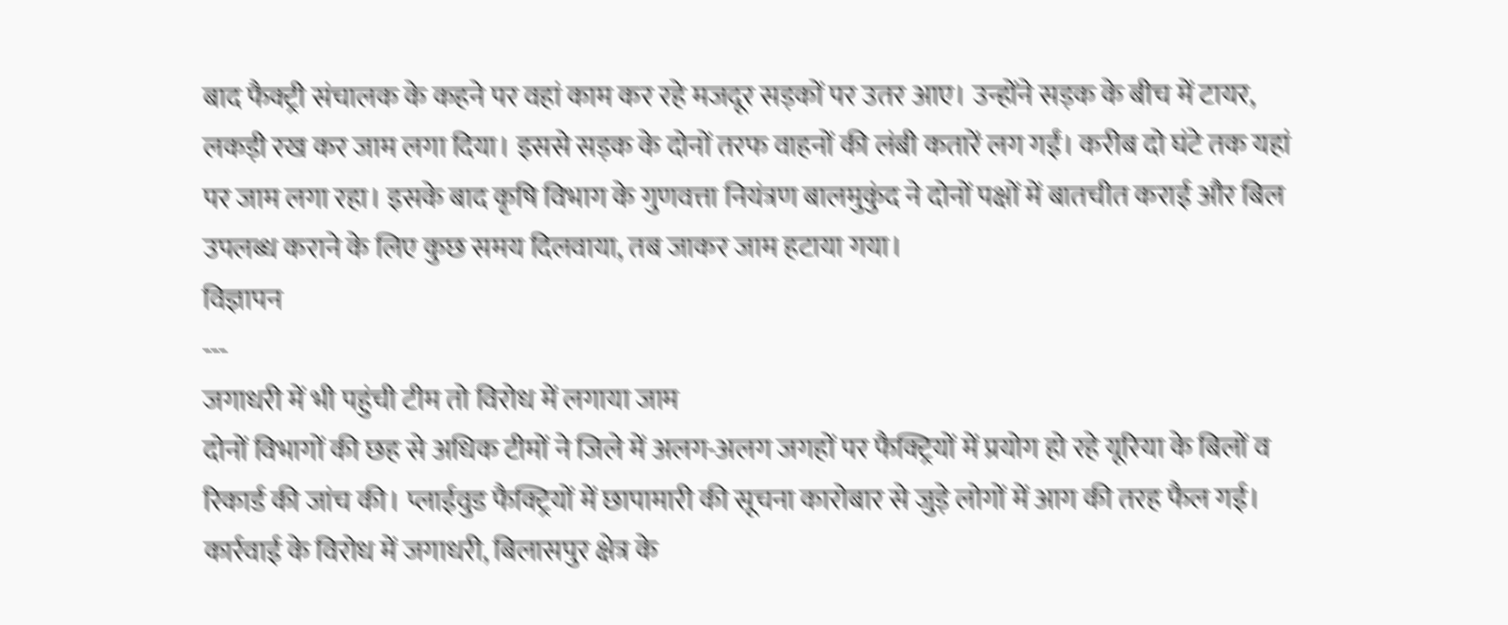बाद फैक्ट्री संचालक के कहने पर वहां काम कर रहे मजदूर सड़कों पर उतर आए। उन्होंने सड़क के बीच में टायर, लकड़ी रख कर जाम लगा दिया। इससे सड़क के दोनों तरफ वाहनों की लंबी कतारें लग गईं। करीब दो घंटे तक यहां पर जाम लगा रहा। इसके बाद कृषि विभाग के गुणवत्ता नियंत्रण बालमुकुंद ने दोनों पक्षों में बातचीत कराई और बिल उपलब्ध कराने के लिए कुछ समय दिलवाया, तब जाकर जाम हटाया गया।
विज्ञापन
---
जगाधरी में भी पहुंची टीम तो विरोध में लगाया जाम
दोनों विभागों की छह से अधिक टीमों ने जिले में अलग-अलग जगहों पर फैक्ट्रियों में प्रयोग हो रहे यूरिया के बिलों व रिकार्ड की जांच की। प्लाईवुड फैक्ट्रियों में छापामारी की सूचना कारोबार से जुड़े लोगों में आग की तरह फैल गई। कार्रवाई के विरोध में जगाधरी, बिलासपुर क्षेत्र के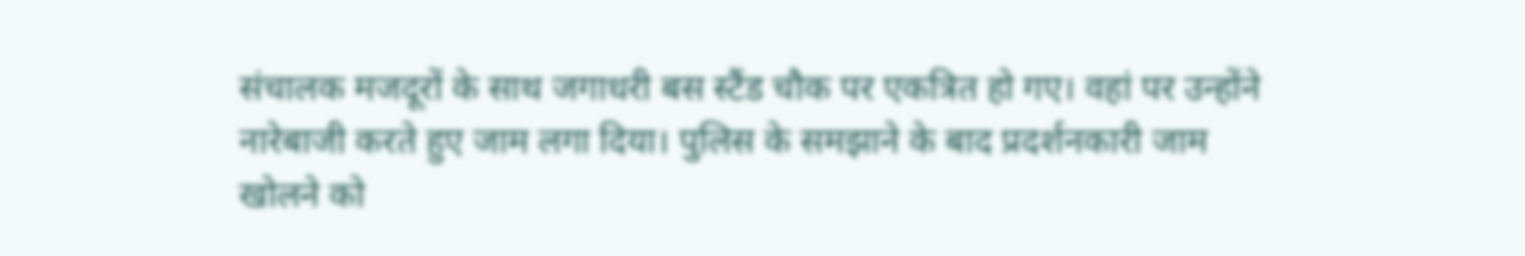संचालक मजदूरों के साथ जगाधरी बस स्टैंड चौक पर एकत्रित हो गए। वहां पर उन्होंने नारेबाजी करते हुए जाम लगा दिया। पुलिस के समझाने के बाद प्रदर्शनकारी जाम खोलने को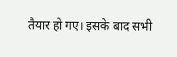तैयार हो गए। इसके बाद सभी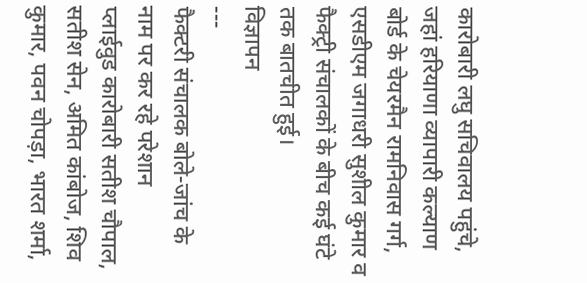कारोबारी लघु सचिवालय पहुंचे, जहां हरियाणा व्यापारी कल्याण बोर्ड के चेयरमैन रामनिवास गर्ग, एसडीएम जगाधरी सुशील कुमार व फैक्ट्री संचालकों के बीच कई घंटे तक बातचीत हुई।
विज्ञापन
---
फैक्टरी संचालक बोले-जांच के नाम पर कर रहे परेशान
प्लाईवुड कारोबारी सतीश चौपाल, सतीश सेन, अमित कांबोज, शिव कुमार, पवन चोपड़ा, भारत शर्मा,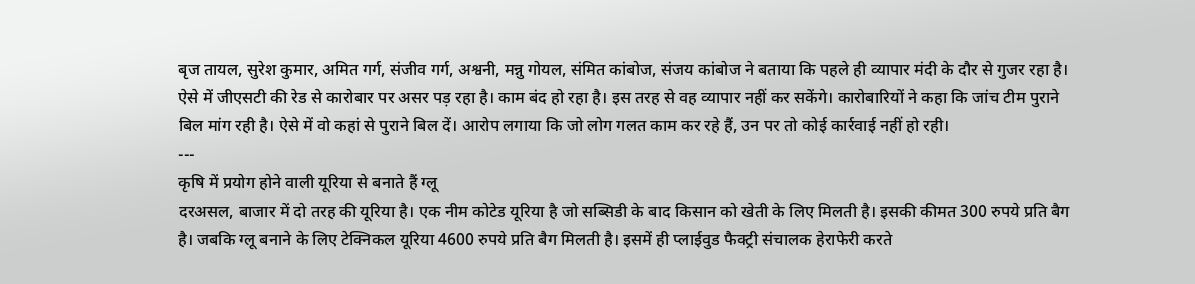बृज तायल, सुरेश कुमार, अमित गर्ग, संजीव गर्ग, अश्वनी, मन्नु गोयल, संमित कांबोज, संजय कांबोज ने बताया कि पहले ही व्यापार मंदी के दौर से गुजर रहा है। ऐसे में जीएसटी की रेड से कारोबार पर असर पड़ रहा है। काम बंद हो रहा है। इस तरह से वह व्यापार नहीं कर सकेंगे। कारोबारियों ने कहा कि जांच टीम पुराने बिल मांग रही है। ऐसे में वो कहां से पुराने बिल दें। आरोप लगाया कि जो लोग गलत काम कर रहे हैं, उन पर तो कोई कार्रवाई नहीं हो रही।
---
कृषि में प्रयोग होने वाली यूरिया से बनाते हैं ग्लू
दरअसल, बाजार में दो तरह की यूरिया है। एक नीम कोटेड यूरिया है जो सब्सिडी के बाद किसान को खेती के लिए मिलती है। इसकी कीमत 300 रुपये प्रति बैग है। जबकि ग्लू बनाने के लिए टेक्निकल यूरिया 4600 रुपये प्रति बैग मिलती है। इसमें ही प्लाईवुड फैक्ट्री संचालक हेराफेरी करते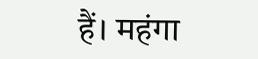हैं। महंगा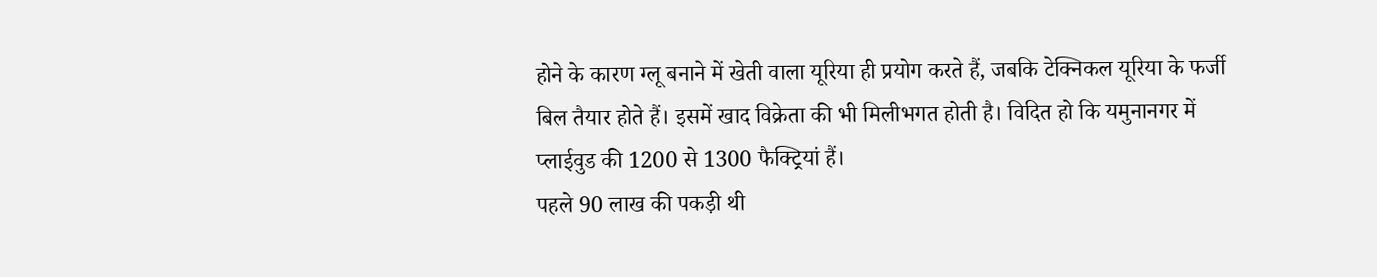होने के कारण ग्लू बनाने में खेती वाला यूरिया ही प्रयोग करते हैं, जबकि टेक्निकल यूरिया के फर्जी बिल तैयार होते हैं। इसमें खाद विक्रेता की भी मिलीभगत होती है। विदित हो कि यमुनानगर में प्लाईवुड की 1200 से 1300 फैक्ट्रियां हैं।
पहले 90 लाख की पकड़ी थी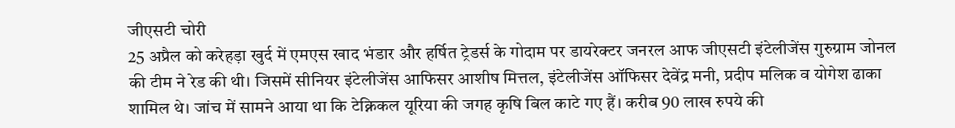जीएसटी चोरी
25 अप्रैल को करेहड़ा खुर्द में एमएस खाद भंडार और हर्षित ट्रेडर्स के गोदाम पर डायरेक्टर जनरल आफ जीएसटी इंटेलीजेंस गुरुग्राम जोनल की टीम ने रेड की थी। जिसमें सीनियर इंटेलीजेंस आफिसर आशीष मित्तल, इंटेलीजेंस ऑफिसर देवेंद्र मनी, प्रदीप मलिक व योगेश ढाका शामिल थे। जांच में सामने आया था कि टेक्निकल यूरिया की जगह कृषि बिल काटे गए हैं। करीब 90 लाख रुपये की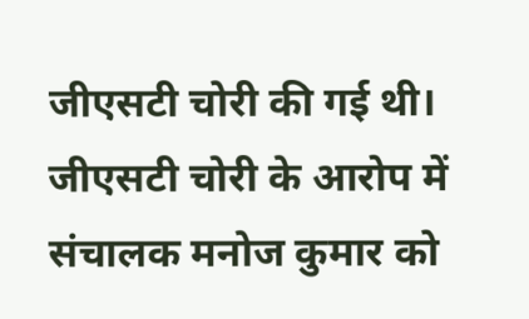जीएसटी चोरी की गई थी। जीएसटी चोरी के आरोप में संचालक मनोज कुमार को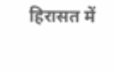हिरासत में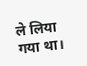ले लिया गया था।